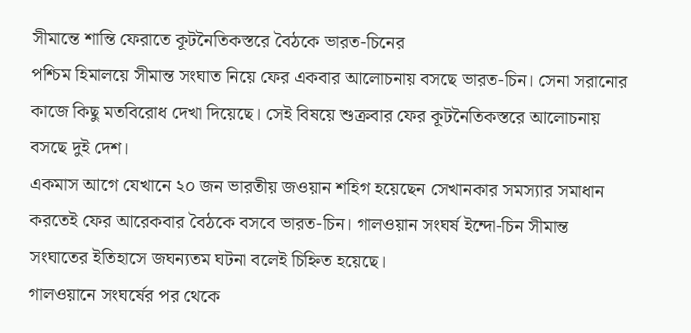সীমান্তে শান্তি ফেরাতে কূটনৈতিকস্তরে বৈঠকে ভারত-চিনের
পশ্চিম হিমালয়ে সীমান্ত সংঘাত নিয়ে ফের একবার আলোচনায় বসছে ভারত-চিন। সেনা সরানোর কাজে কিছু মতবিরোধ দেখা দিয়েছে। সেই বিষয়ে শুক্রবার ফের কূটনৈতিকস্তরে আলোচনায় বসছে দুই দেশ।
একমাস আগে যেখানে ২০ জন ভারতীয় জওয়ান শহিগ হয়েছেন সেখানকার সমস্যার সমাধান করতেই ফের আরেকবার বৈঠকে বসবে ভারত-চিন। গালওয়ান সংঘর্ষ ইন্দো-চিন সীমান্ত সংঘাতের ইতিহাসে জঘন্যতম ঘটনা বলেই চিহ্নিত হয়েছে।
গালওয়ানে সংঘর্ষের পর থেকে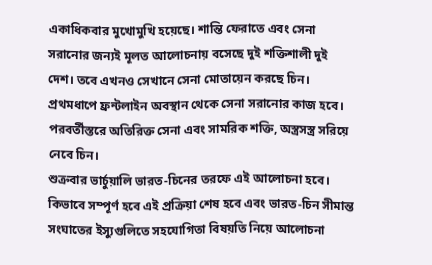একাধিকবার মুখোমুখি হয়েছে। শান্তি ফেরাতে এবং সেনা সরানোর জন্যই মূলত আলোচনায় বসেছে দুই শক্তিশালী দুই দেশ। তবে এখনও সেখানে সেনা মোতায়েন করছে চিন।
প্রথমধাপে ফ্রন্টলাইন অবস্থান থেকে সেনা সরানোর কাজ হবে। পরবর্তীস্তরে অতিরিক্ত সেনা এবং সামরিক শক্তি, অস্ত্রসস্ত্র সরিয়ে নেবে চিন।
শুক্রবার ভার্চুয়ালি ভারত-চিনের তরফে এই আলোচনা হবে। কিভাবে সম্পূর্ণ হবে এই প্রক্রিয়া শেষ হবে এবং ভারত-চিন সীমান্ত সংঘাতের ইস্যুগুলিতে সহযোগিতা বিষয়তি নিয়ে আলোচনা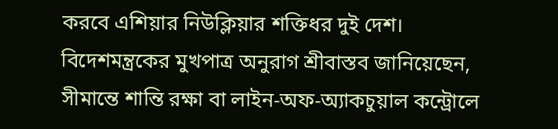করবে এশিয়ার নিউক্লিয়ার শক্তিধর দুই দেশ।
বিদেশমন্ত্রকের মুখপাত্র অনুরাগ শ্রীবাস্তব জানিয়েছেন, সীমান্তে শান্তি রক্ষা বা লাইন-অফ-অ্যাকচুয়াল কন্ট্রোলে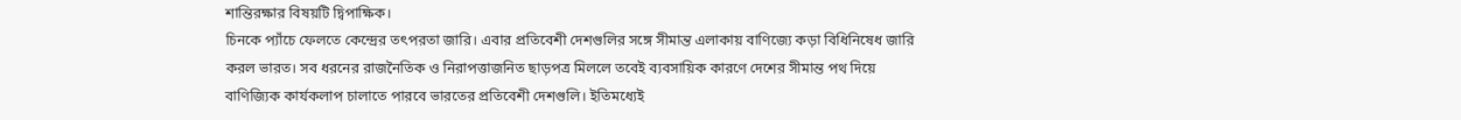শান্তিরক্ষার বিষয়টি দ্বিপাক্ষিক।
চিনকে প্যাঁচে ফেলতে কেন্দ্রের তৎপরতা জারি। এবার প্রতিবেশী দেশগুলির সঙ্গে সীমান্ত এলাকায় বাণিজ্যে কড়া বিধিনিষেধ জারি করল ভারত। সব ধরনের রাজনৈতিক ও নিরাপত্তাজনিত ছাড়পত্র মিললে তবেই ব্যবসায়িক কারণে দেশের সীমান্ত পথ দিয়ে বাণিজ্যিক কার্যকলাপ চালাতে পারবে ভারতের প্রতিবেশী দেশগুলি। ইতিমধ্যেই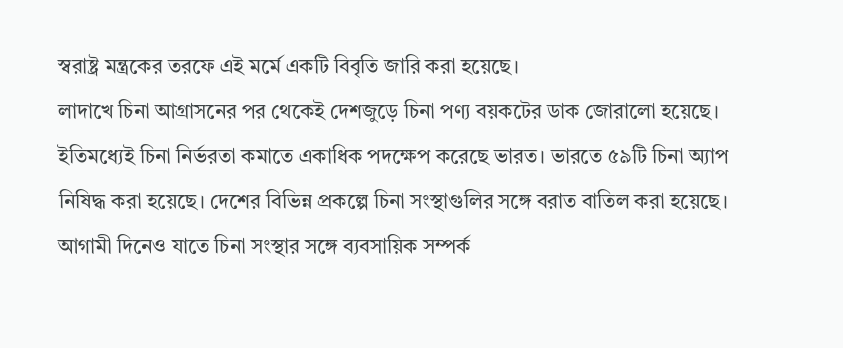স্বরাষ্ট্র মন্ত্রকের তরফে এই মর্মে একটি বিবৃতি জারি করা হয়েছে।
লাদাখে চিনা আগ্রাসনের পর থেকেই দেশজুড়ে চিনা পণ্য বয়কটের ডাক জোরালো হয়েছে। ইতিমধ্যেই চিনা নির্ভরতা কমাতে একাধিক পদক্ষেপ করেছে ভারত। ভারতে ৫৯টি চিনা অ্যাপ নিষিদ্ধ করা হয়েছে। দেশের বিভিন্ন প্রকল্পে চিনা সংস্থাগুলির সঙ্গে বরাত বাতিল করা হয়েছে। আগামী দিনেও যাতে চিনা সংস্থার সঙ্গে ব্যবসায়িক সম্পর্ক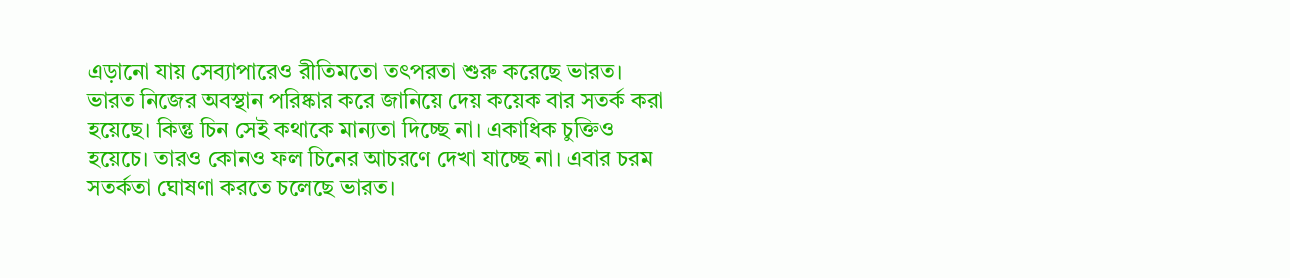এড়ানো যায় সেব্যাপারেও রীতিমতো তৎপরতা শুরু করেছে ভারত।
ভারত নিজের অবস্থান পরিষ্কার করে জানিয়ে দেয় কয়েক বার সতর্ক করা হয়েছে। কিন্তু চিন সেই কথাকে মান্যতা দিচ্ছে না। একাধিক চুক্তিও হয়েচে। তারও কোনও ফল চিনের আচরণে দেখা যাচ্ছে না। এবার চরম সতর্কতা ঘোষণা করতে চলেছে ভারত।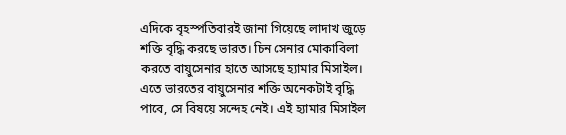এদিকে বৃহস্পতিবারই জানা গিয়েছে লাদাখ জুড়ে শক্তি বৃদ্ধি করছে ভারত। চিন সেনার মোকাবিলা করতে বায়ুসেনার হাতে আসছে হ্যামার মিসাইল।
এতে ভারতের বায়ুসেনার শক্তি অনেকটাই বৃদ্ধি পাবে, সে বিষয়ে সন্দেহ নেই। এই হ্যামার মিসাইল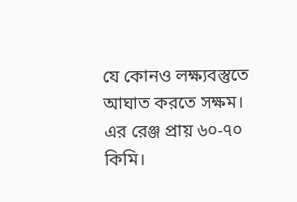যে কোনও লক্ষ্যবস্তুতে আঘাত করতে সক্ষম। এর রেঞ্জ প্রায় ৬০-৭০ কিমি।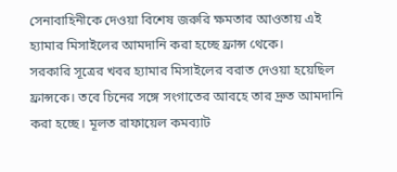সেনাবাহিনীকে দেওয়া বিশেষ জরুরি ক্ষমতার আওতায় এই হ্যামার মিসাইলের আমদানি করা হচ্ছে ফ্রান্স থেকে।
সরকারি সূত্রের খবর হ্যামার মিসাইলের বরাত দেওয়া হয়েছিল ফ্রান্সকে। তবে চিনের সঙ্গে সংগাতের আবহে তার দ্রুত আমদানি করা হচ্ছে। মূলত রাফায়েল কমব্যাট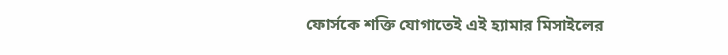ফোর্সকে শক্তি যোগাতেই এই হ্যামার মিসাইলের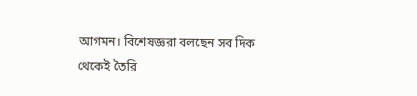আগমন। বিশেষজ্ঞরা বলছেন সব দিক থেকেই তৈরি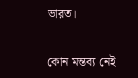ভারত।


কোন মন্তব্য নেই